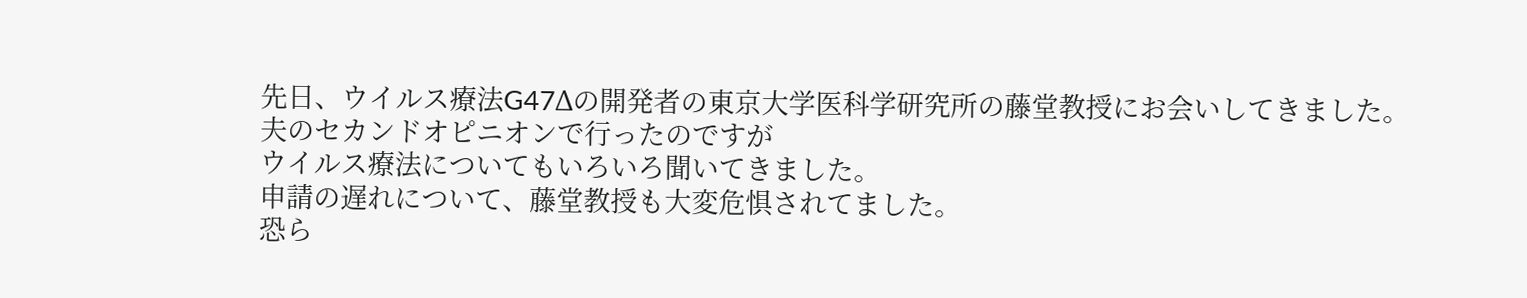先日、ウイルス療法G47Δの開発者の東京大学医科学研究所の藤堂教授にお会いしてきました。
夫のセカンドオピニオンで行ったのですが
ウイルス療法についてもいろいろ聞いてきました。
申請の遅れについて、藤堂教授も大変危惧されてました。
恐ら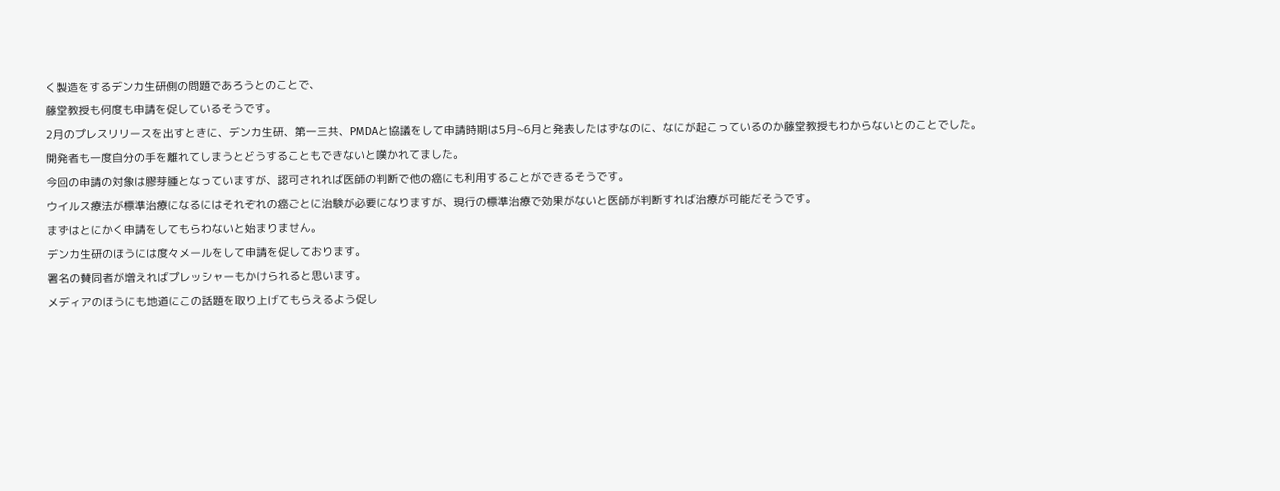く製造をするデンカ生研側の問題であろうとのことで、
藤堂教授も何度も申請を促しているそうです。
2月のプレスリリースを出すときに、デンカ生研、第一三共、PMDAと協議をして申請時期は5月~6月と発表したはずなのに、なにが起こっているのか藤堂教授もわからないとのことでした。
開発者も一度自分の手を離れてしまうとどうすることもできないと嘆かれてました。
今回の申請の対象は膠芽腫となっていますが、認可されれば医師の判断で他の癌にも利用することができるそうです。
ウイルス療法が標準治療になるにはそれぞれの癌ごとに治験が必要になりますが、現行の標準治療で効果がないと医師が判断すれば治療が可能だそうです。
まずはとにかく申請をしてもらわないと始まりません。
デンカ生研のほうには度々メールをして申請を促しております。
署名の賛同者が増えればプレッシャーもかけられると思います。
メディアのほうにも地道にこの話題を取り上げてもらえるよう促し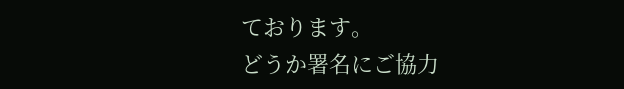ております。
どうか署名にご協力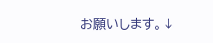お願いします。↓